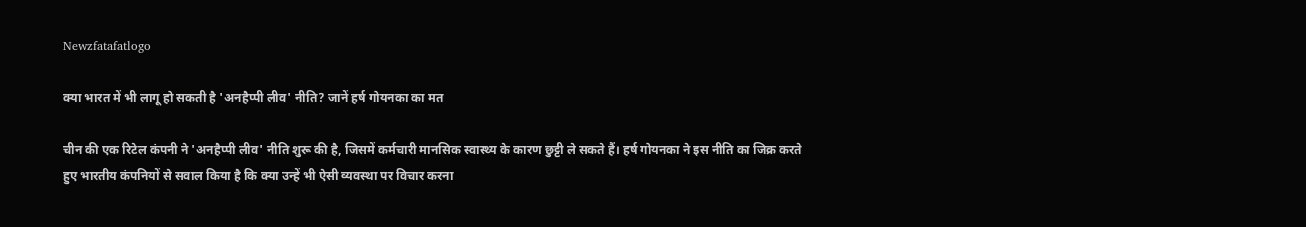Newzfatafatlogo

क्या भारत में भी लागू हो सकती है 'अनहैप्पी लीव' नीति? जानें हर्ष गोयनका का मत

चीन की एक रिटेल कंपनी ने 'अनहैप्पी लीव' नीति शुरू की है, जिसमें कर्मचारी मानसिक स्वास्थ्य के कारण छुट्टी ले सकते हैं। हर्ष गोयनका ने इस नीति का जिक्र करते हुए भारतीय कंपनियों से सवाल किया है कि क्या उन्हें भी ऐसी व्यवस्था पर विचार करना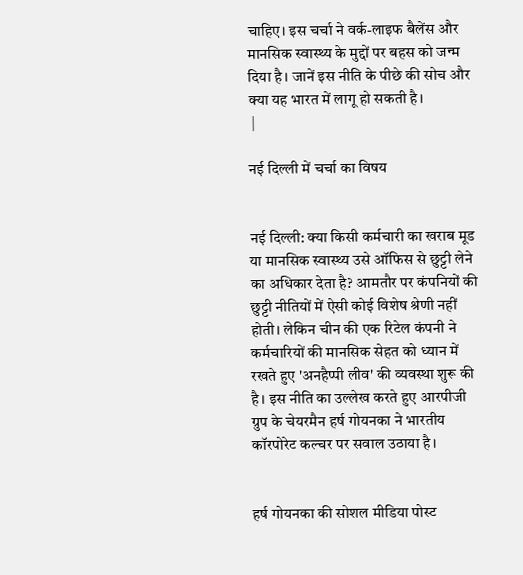चाहिए। इस चर्चा ने वर्क-लाइफ बैलेंस और मानसिक स्वास्थ्य के मुद्दों पर बहस को जन्म दिया है। जानें इस नीति के पीछे की सोच और क्या यह भारत में लागू हो सकती है।
 |

नई दिल्ली में चर्चा का विषय


नई दिल्ली: क्या किसी कर्मचारी का खराब मूड या मानसिक स्वास्थ्य उसे ऑफिस से छुट्टी लेने का अधिकार देता है? आमतौर पर कंपनियों की छुट्टी नीतियों में ऐसी कोई विशेष श्रेणी नहीं होती। लेकिन चीन की एक रिटेल कंपनी ने कर्मचारियों की मानसिक सेहत को ध्यान में रखते हुए 'अनहैप्पी लीव' की व्यवस्था शुरू की है। इस नीति का उल्लेख करते हुए आरपीजी ग्रुप के चेयरमैन हर्ष गोयनका ने भारतीय कॉरपोरेट कल्चर पर सवाल उठाया है।


हर्ष गोयनका की सोशल मीडिया पोस्ट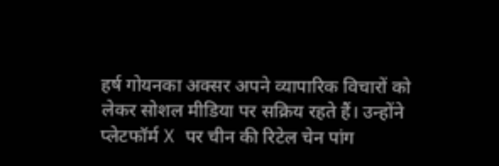हर्ष गोयनका अक्सर अपने व्यापारिक विचारों को लेकर सोशल मीडिया पर सक्रिय रहते हैं। उन्होंने प्लेटफॉर्म X पर चीन की रिटेल चेन पांग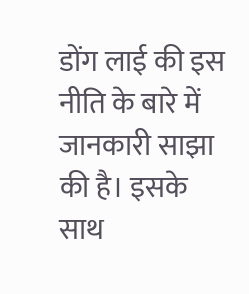डोंग लाई की इस नीति के बारे में जानकारी साझा की है। इसके साथ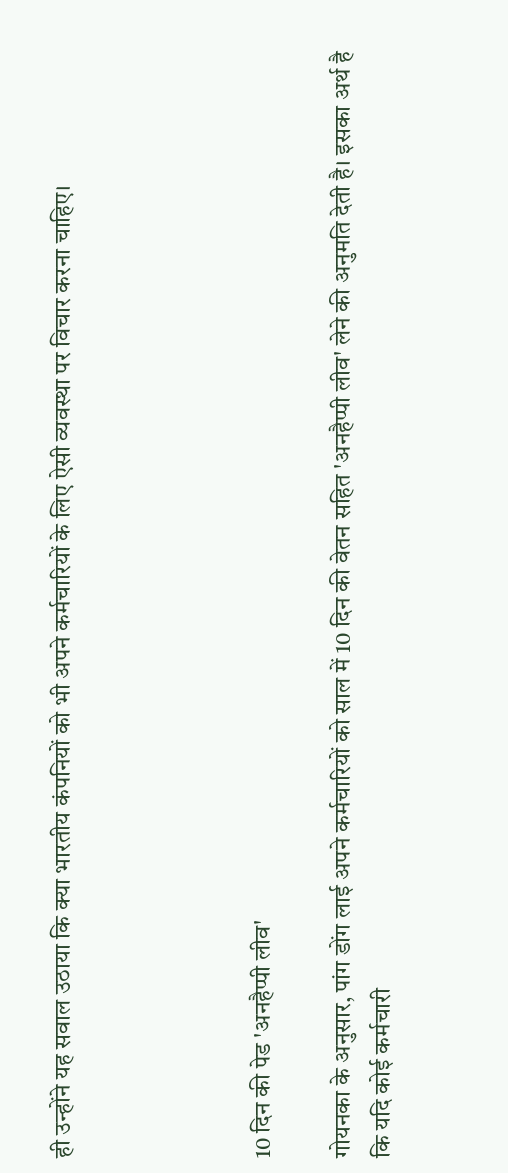ही उन्होंने यह सवाल उठाया कि क्या भारतीय कंपनियों को भी अपने कर्मचारियों के लिए ऐसी व्यवस्था पर विचार करना चाहिए।




10 दिन की पेड 'अनहैप्पी लीव'

गोयनका के अनुसार, पांग डोंग लाई अपने कर्मचारियों को साल में 10 दिन की वेतन सहित 'अनहैप्पी लीव' लेने की अनुमति देती है। इसका अर्थ है कि यदि कोई कर्मचारी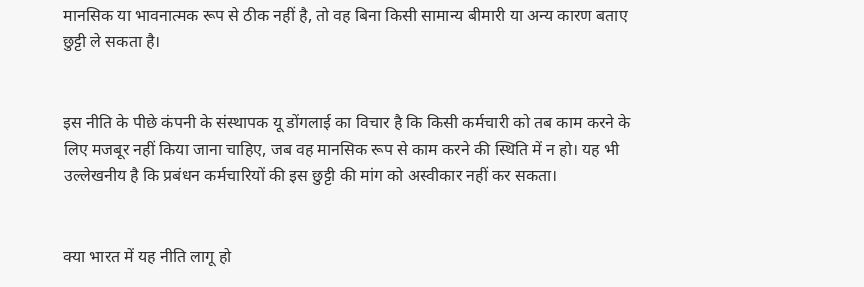मानसिक या भावनात्मक रूप से ठीक नहीं है, तो वह बिना किसी सामान्य बीमारी या अन्य कारण बताए छुट्टी ले सकता है।


इस नीति के पीछे कंपनी के संस्थापक यू डोंगलाई का विचार है कि किसी कर्मचारी को तब काम करने के लिए मजबूर नहीं किया जाना चाहिए, जब वह मानसिक रूप से काम करने की स्थिति में न हो। यह भी उल्लेखनीय है कि प्रबंधन कर्मचारियों की इस छुट्टी की मांग को अस्वीकार नहीं कर सकता।


क्या भारत में यह नीति लागू हो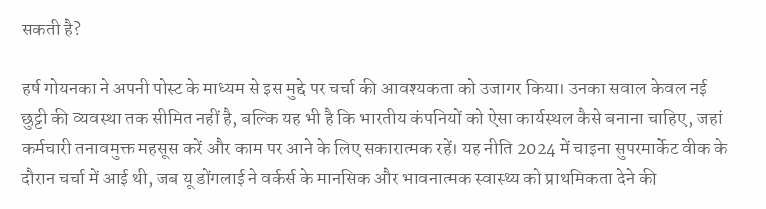सकती है?

हर्ष गोयनका ने अपनी पोस्ट के माध्यम से इस मुद्दे पर चर्चा की आवश्यकता को उजागर किया। उनका सवाल केवल नई छुट्टी की व्यवस्था तक सीमित नहीं है, बल्कि यह भी है कि भारतीय कंपनियों को ऐसा कार्यस्थल कैसे बनाना चाहिए, जहां कर्मचारी तनावमुक्त महसूस करें और काम पर आने के लिए सकारात्मक रहें। यह नीति 2024 में चाइना सुपरमार्केट वीक के दौरान चर्चा में आई थी, जब यू डोंगलाई ने वर्कर्स के मानसिक और भावनात्मक स्वास्थ्य को प्राथमिकता देने की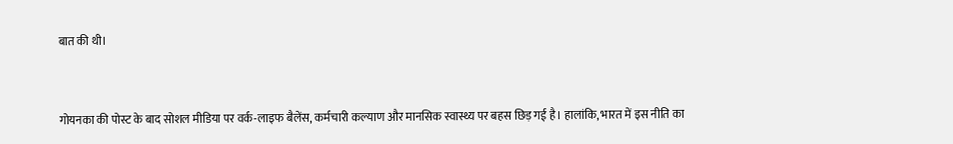बात की थी।


गोयनका की पोस्ट के बाद सोशल मीडिया पर वर्क-लाइफ बैलेंस, कर्मचारी कल्याण और मानसिक स्वास्थ्य पर बहस छिड़ गई है। हालांकि, भारत में इस नीति का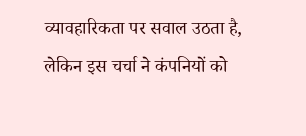व्यावहारिकता पर सवाल उठता है, लेकिन इस चर्चा ने कंपनियों को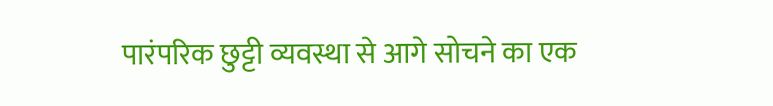पारंपरिक छुट्टी व्यवस्था से आगे सोचने का एक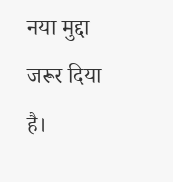नया मुद्दा जरूर दिया है।